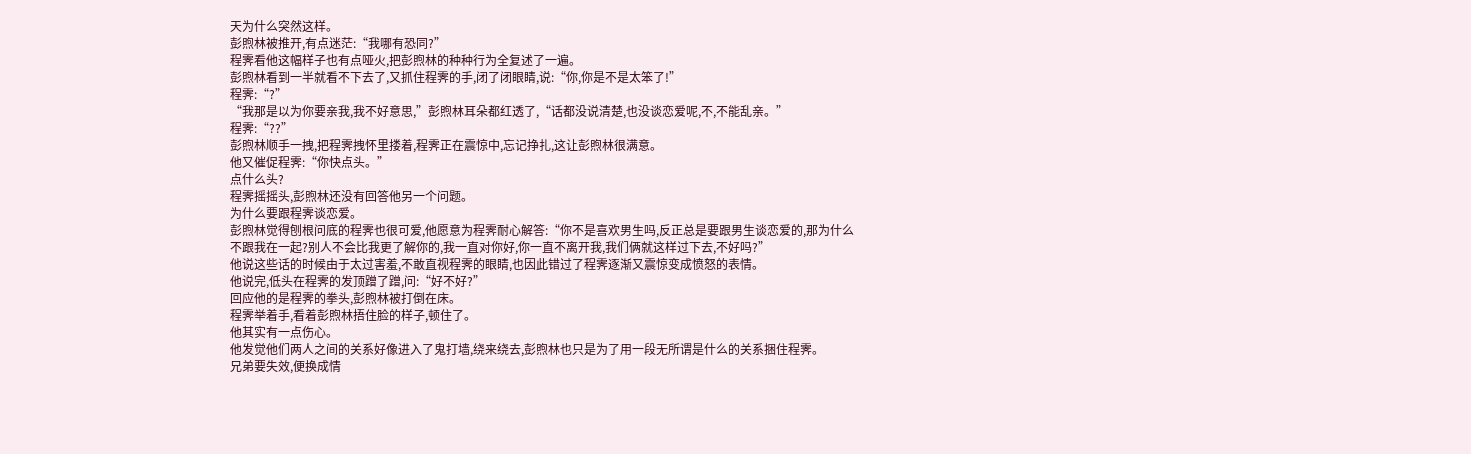天为什么突然这样。
彭煦林被推开,有点迷茫:“我哪有恐同?”
程霁看他这幅样子也有点哑火,把彭煦林的种种行为全复述了一遍。
彭煦林看到一半就看不下去了,又抓住程霁的手,闭了闭眼睛,说:“你,你是不是太笨了!”
程霁:“?”
“我那是以为你要亲我,我不好意思,”彭煦林耳朵都红透了,“话都没说清楚,也没谈恋爱呢,不,不能乱亲。”
程霁:“??”
彭煦林顺手一拽,把程霁拽怀里搂着,程霁正在震惊中,忘记挣扎,这让彭煦林很满意。
他又催促程霁:“你快点头。”
点什么头?
程霁摇摇头,彭煦林还没有回答他另一个问题。
为什么要跟程霁谈恋爱。
彭煦林觉得刨根问底的程霁也很可爱,他愿意为程霁耐心解答:“你不是喜欢男生吗,反正总是要跟男生谈恋爱的,那为什么不跟我在一起?别人不会比我更了解你的,我一直对你好,你一直不离开我,我们俩就这样过下去,不好吗?”
他说这些话的时候由于太过害羞,不敢直视程霁的眼睛,也因此错过了程霁逐渐又震惊变成愤怒的表情。
他说完,低头在程霁的发顶蹭了蹭,问:“好不好?”
回应他的是程霁的拳头,彭煦林被打倒在床。
程霁举着手,看着彭煦林捂住脸的样子,顿住了。
他其实有一点伤心。
他发觉他们两人之间的关系好像进入了鬼打墙,绕来绕去,彭煦林也只是为了用一段无所谓是什么的关系捆住程霁。
兄弟要失效,便换成情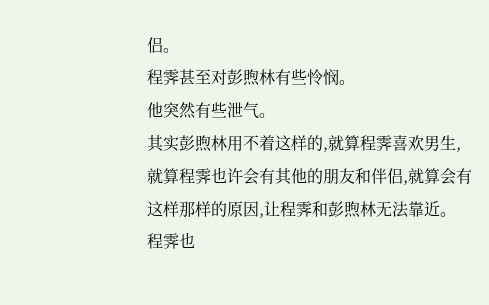侣。
程霁甚至对彭煦林有些怜悯。
他突然有些泄气。
其实彭煦林用不着这样的,就算程霁喜欢男生,就算程霁也许会有其他的朋友和伴侣,就算会有这样那样的原因,让程霁和彭煦林无法靠近。
程霁也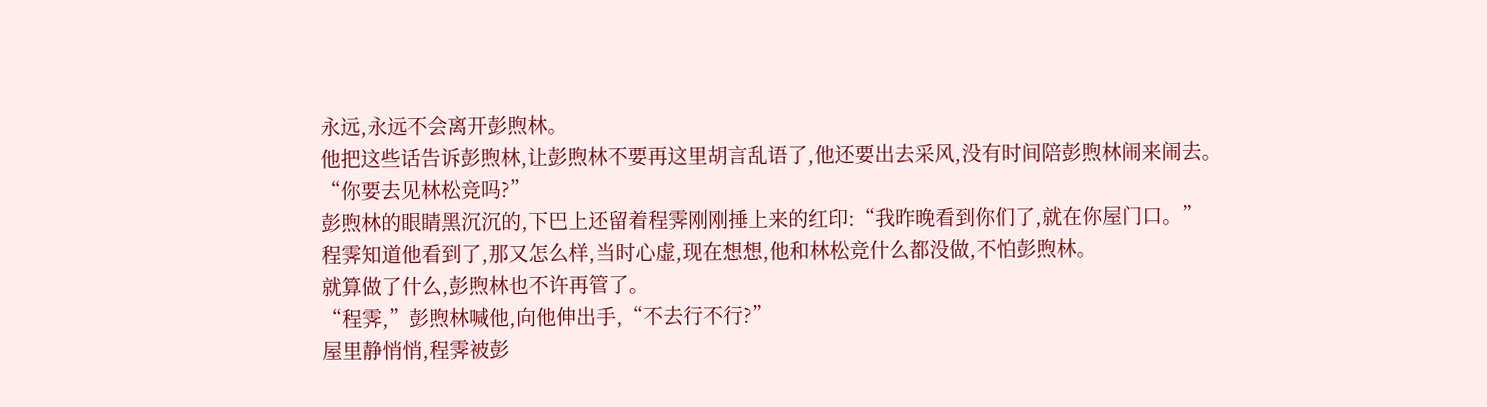永远,永远不会离开彭煦林。
他把这些话告诉彭煦林,让彭煦林不要再这里胡言乱语了,他还要出去采风,没有时间陪彭煦林闹来闹去。
“你要去见林松竞吗?”
彭煦林的眼睛黑沉沉的,下巴上还留着程霁刚刚捶上来的红印:“我昨晚看到你们了,就在你屋门口。”
程霁知道他看到了,那又怎么样,当时心虚,现在想想,他和林松竞什么都没做,不怕彭煦林。
就算做了什么,彭煦林也不许再管了。
“程霁,”彭煦林喊他,向他伸出手,“不去行不行?”
屋里静悄悄,程霁被彭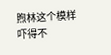煦林这个模样吓得不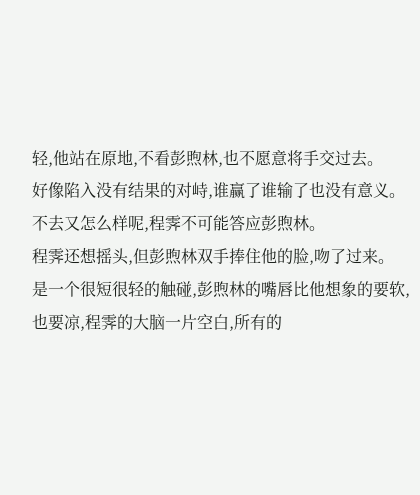轻,他站在原地,不看彭煦林,也不愿意将手交过去。
好像陷入没有结果的对峙,谁赢了谁输了也没有意义。
不去又怎么样呢,程霁不可能答应彭煦林。
程霁还想摇头,但彭煦林双手捧住他的脸,吻了过来。
是一个很短很轻的触碰,彭煦林的嘴唇比他想象的要软,也要凉,程霁的大脑一片空白,所有的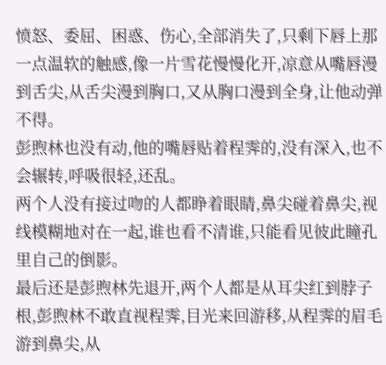愤怒、委屈、困惑、伤心,全部消失了,只剩下唇上那一点温软的触感,像一片雪花慢慢化开,凉意从嘴唇漫到舌尖,从舌尖漫到胸口,又从胸口漫到全身,让他动弹不得。
彭煦林也没有动,他的嘴唇贴着程霁的,没有深入,也不会辗转,呼吸很轻,还乱。
两个人没有接过吻的人都睁着眼睛,鼻尖碰着鼻尖,视线模糊地对在一起,谁也看不清谁,只能看见彼此瞳孔里自己的倒影。
最后还是彭煦林先退开,两个人都是从耳尖红到脖子根,彭煦林不敢直视程霁,目光来回游移,从程霁的眉毛游到鼻尖,从